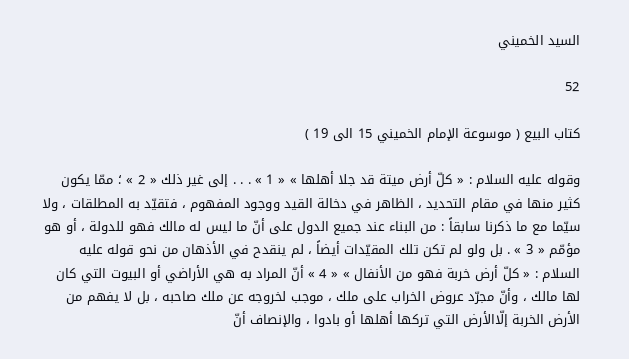السيد الخميني

52

كتاب البيع ( موسوعة الإمام الخميني 15 الى 19 )

وقوله عليه السلام : « كلّ أرض ميتة قد جلا أهلها » « 1 » . . . إلى غير ذلك « 2 » ؛ ممّا يكون كثير منها في مقام التحديد ، الظاهر في دخالة القيد ووجود المفهوم ، فتقيّد به المطلقات ، ولا سيّما مع ما ذكرنا سابقاً : من البناء عند جميع الدول على أنّ ما ليس له مالك فهو للدولة ، أو هو مؤمّم « 3 » . بل ولو لم تكن تلك المقيّدات أيضاً ، لم ينقدح في الأذهان من نحو قوله عليه السلام : « كلّ أرض خربة فهو من الأنفال » « 4 » أنّ المراد به هي الأراضي أو البيوت التي كان لها مالك ، وأنّ مجرّد عروض الخراب على ملك ، موجب لخروجه عن ملك صاحبه ، بل لا يفهم من الأرض الخربة إلّاالأرض التي تركها أهلها أو بادوا ، والإنصاف أنّ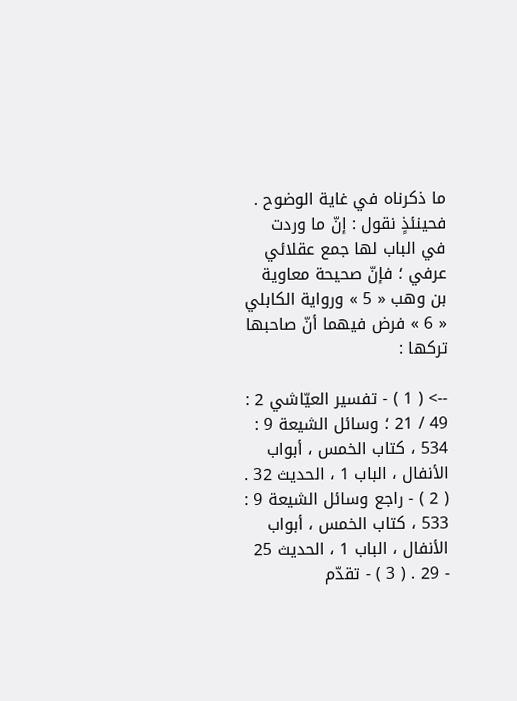ما ذكرناه في غاية الوضوح . فحينئذٍ نقول : إنّ ما وردت في الباب لها جمع عقلائي عرفي ؛ فإنّ صحيحة معاوية بن وهب « 5 » ورواية الكابلي « 6 » فرض فيهما أنّ صاحبها تركها :

--> ( 1 ) - تفسير العيّاشي 2 : 49 / 21 ؛ وسائل الشيعة 9 : 534 ، كتاب الخمس ، أبواب الأنفال ، الباب 1 ، الحديث 32 . ( 2 ) - راجع وسائل الشيعة 9 : 533 ، كتاب الخمس ، أبواب الأنفال ، الباب 1 ، الحديث 25 - 29 . ( 3 ) - تقدّم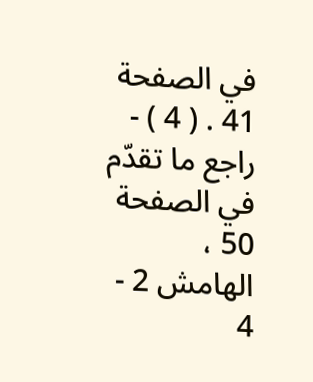في الصفحة 41 . ( 4 ) - راجع ما تقدّم في الصفحة 50 ، الهامش 2 - 4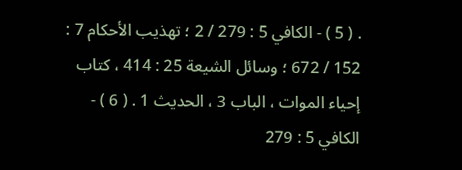. ( 5 ) - الكافي 5 : 279 / 2 ؛ تهذيب الأحكام 7 : 152 / 672 ؛ وسائل الشيعة 25 : 414 ، كتاب إحياء الموات ، الباب 3 ، الحديث 1 . ( 6 ) - الكافي 5 : 279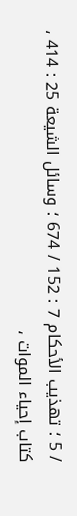/ 5 ؛ تهذيب الأحكام 7 : 152 / 674 ؛ وسائل الشيعة 25 : 414 ، كتاب إحياء الموات ،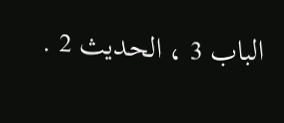الباب 3 ، الحديث 2 .